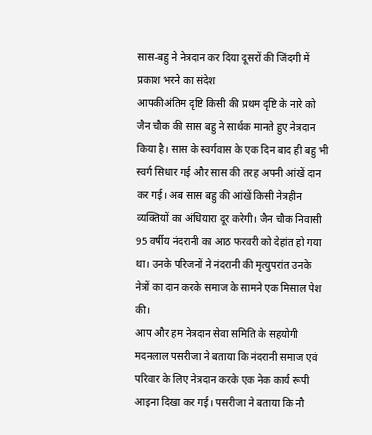सास-बहु ने नेत्रदान कर दिया दूसरों की जिंदगी में प्रकाश भरने का संदेश
आपकीअंतिम दृष्टि किसी की प्रथम दृष्टि के नारे को जैन चौक की सास बहु ने सार्थक मानते हुए नेत्रदान किया है। सास के स्वर्गवास के एक दिन बाद ही बहु भी स्वर्ग सिधार गई और सास की तरह अपनी आंखें दान कर गई। अब सास बहु की आंखें किसी नेत्रहीन व्यक्तियों का अंधियारा दूर करेगी। जैन चौक निवासी 95 वर्षीय नंदरानी का आठ फरवरी को देहांत हो गया था। उनके परिजनों ने नंदरानी की मृत्युपरांत उनके नेत्रों का दान करके समाज के सामने एक मिसाल पेश की।
आप और हम नेत्रदान सेवा समिति के सहयोगी मदनलाल पसरीजा ने बताया कि नंदरानी समाज एवं परिवार के लिए नेत्रदान करके एक नेक कार्य रूपी आइना दिखा कर गई। पसरीजा ने बताया कि नौ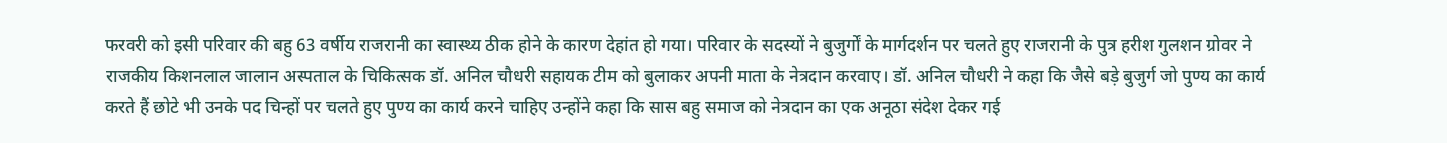फरवरी को इसी परिवार की बहु 63 वर्षीय राजरानी का स्वास्थ्य ठीक होने के कारण देहांत हो गया। परिवार के सदस्यों ने बुजुर्गों के मार्गदर्शन पर चलते हुए राजरानी के पुत्र हरीश गुलशन ग्रोवर ने राजकीय किशनलाल जालान अस्पताल के चिकित्सक डॉ. अनिल चौधरी सहायक टीम को बुलाकर अपनी माता के नेत्रदान करवाए। डॉ. अनिल चौधरी ने कहा कि जैसे बड़े बुजुर्ग जो पुण्य का कार्य करते हैं छोटे भी उनके पद चिन्हों पर चलते हुए पुण्य का कार्य करने चाहिए उन्होंने कहा कि सास बहु समाज को नेत्रदान का एक अनूठा संदेश देकर गई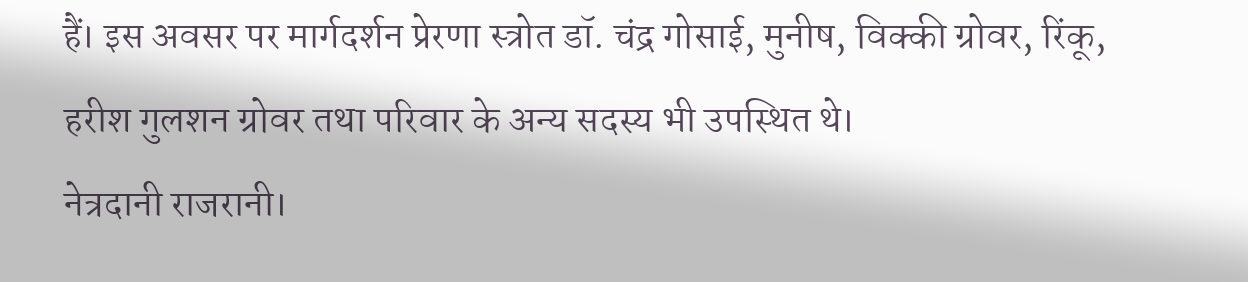हैं। इस अवसर पर मार्गदर्शन प्रेरणा स्त्रोत डॉ. चंद्र गोसाई, मुनीष, विक्की ग्रोवर, रिंकू, हरीश गुलशन ग्रोवर तथा परिवार के अन्य सदस्य भी उपस्थित थे।
नेत्रदानी राजरानी।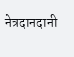नेत्रदानदानी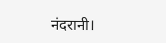नंदरानी।